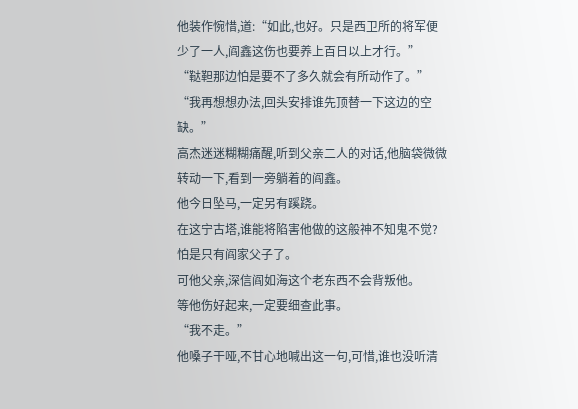他装作惋惜,道:“如此,也好。只是西卫所的将军便少了一人,阎鑫这伤也要养上百日以上才行。”
“鞑靼那边怕是要不了多久就会有所动作了。”
“我再想想办法,回头安排谁先顶替一下这边的空缺。”
高杰迷迷糊糊痛醒,听到父亲二人的对话,他脑袋微微转动一下,看到一旁躺着的阎鑫。
他今日坠马,一定另有蹊跷。
在这宁古塔,谁能将陷害他做的这般神不知鬼不觉?
怕是只有阎家父子了。
可他父亲,深信阎如海这个老东西不会背叛他。
等他伤好起来,一定要细查此事。
“我不走。”
他嗓子干哑,不甘心地喊出这一句,可惜,谁也没听清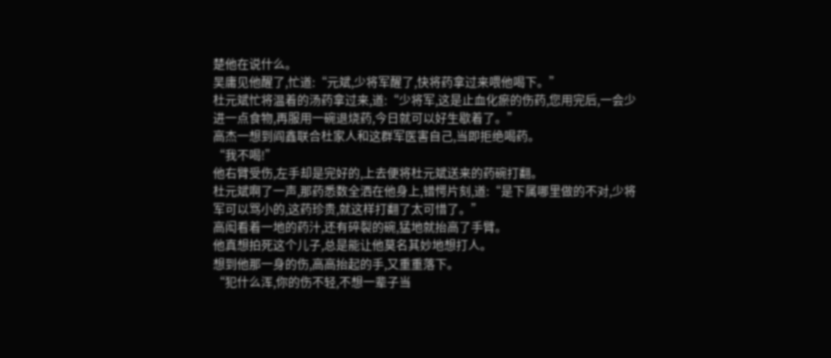楚他在说什么。
吴庸见他醒了,忙道:“元斌,少将军醒了,快将药拿过来喂他喝下。”
杜元斌忙将温着的汤药拿过来,道:“少将军,这是止血化瘀的伤药,您用完后,一会少进一点食物,再服用一碗退烧药,今日就可以好生歇着了。”
高杰一想到阎鑫联合杜家人和这群军医害自己,当即拒绝喝药。
“我不喝!”
他右臂受伤,左手却是完好的,上去便将杜元斌送来的药碗打翻。
杜元斌啊了一声,那药悉数全洒在他身上,错愕片刻,道:“是下属哪里做的不对,少将军可以骂小的,这药珍贵,就这样打翻了太可惜了。”
高闳看着一地的药汁,还有碎裂的碗,猛地就抬高了手臂。
他真想拍死这个儿子,总是能让他莫名其妙地想打人。
想到他那一身的伤,高高抬起的手,又重重落下。
“犯什么浑,你的伤不轻,不想一辈子当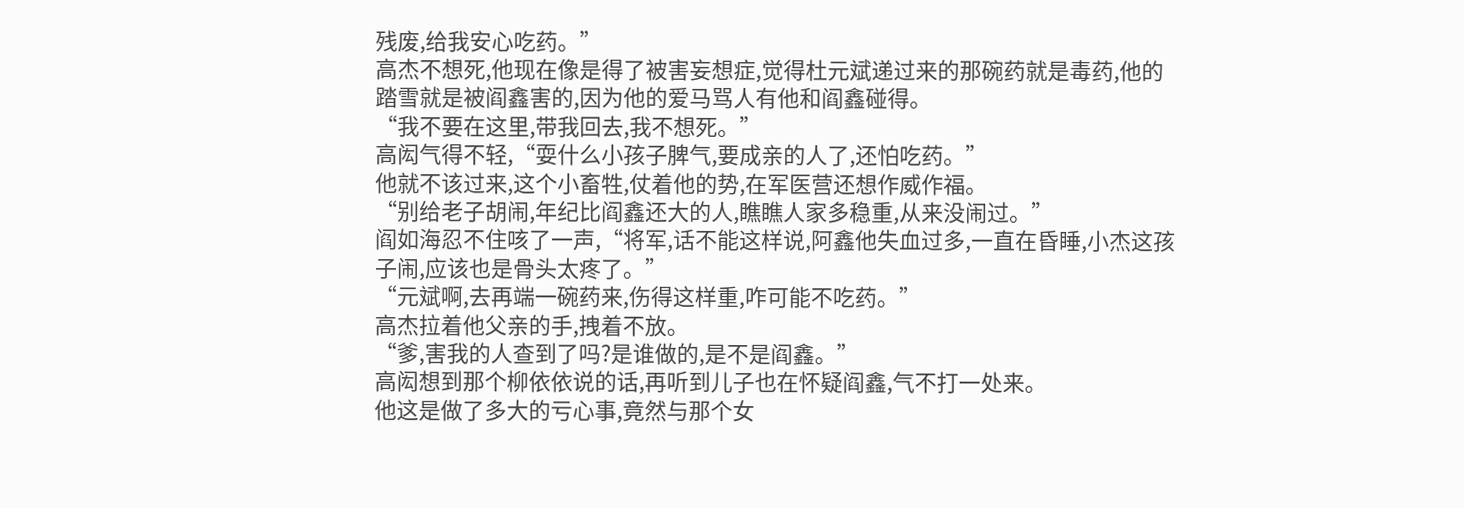残废,给我安心吃药。”
高杰不想死,他现在像是得了被害妄想症,觉得杜元斌递过来的那碗药就是毒药,他的踏雪就是被阎鑫害的,因为他的爱马骂人有他和阎鑫碰得。
“我不要在这里,带我回去,我不想死。”
高闳气得不轻,“耍什么小孩子脾气,要成亲的人了,还怕吃药。”
他就不该过来,这个小畜牲,仗着他的势,在军医营还想作威作福。
“别给老子胡闹,年纪比阎鑫还大的人,瞧瞧人家多稳重,从来没闹过。”
阎如海忍不住咳了一声,“将军,话不能这样说,阿鑫他失血过多,一直在昏睡,小杰这孩子闹,应该也是骨头太疼了。”
“元斌啊,去再端一碗药来,伤得这样重,咋可能不吃药。”
高杰拉着他父亲的手,拽着不放。
“爹,害我的人查到了吗?是谁做的,是不是阎鑫。”
高闳想到那个柳依依说的话,再听到儿子也在怀疑阎鑫,气不打一处来。
他这是做了多大的亏心事,竟然与那个女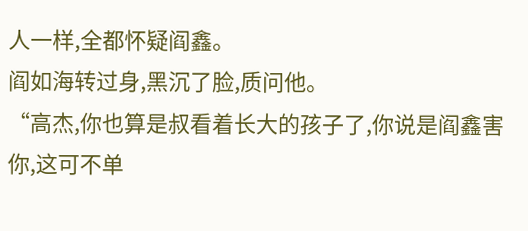人一样,全都怀疑阎鑫。
阎如海转过身,黑沉了脸,质问他。
“高杰,你也算是叔看着长大的孩子了,你说是阎鑫害你,这可不单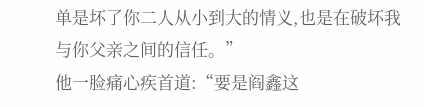单是坏了你二人从小到大的情义,也是在破坏我与你父亲之间的信任。”
他一脸痛心疾首道:“要是阎鑫这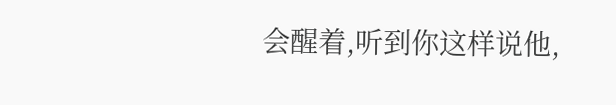会醒着,听到你这样说他,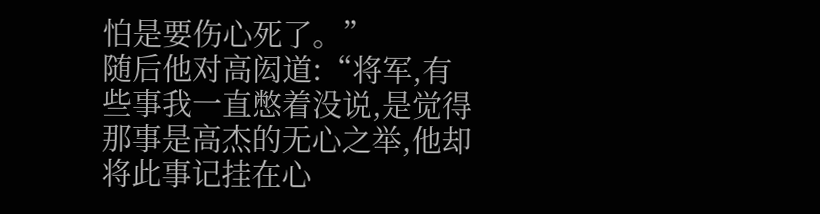怕是要伤心死了。”
随后他对高闳道:“将军,有些事我一直憋着没说,是觉得那事是高杰的无心之举,他却将此事记挂在心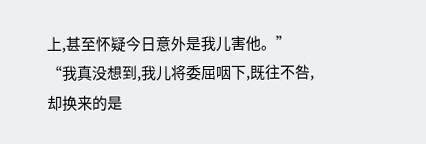上,甚至怀疑今日意外是我儿害他。”
“我真没想到,我儿将委屈咽下,既往不咎,却换来的是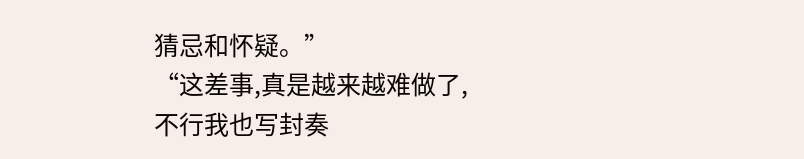猜忌和怀疑。”
“这差事,真是越来越难做了,不行我也写封奏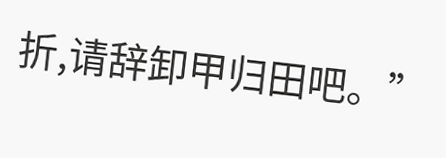折,请辞卸甲归田吧。”